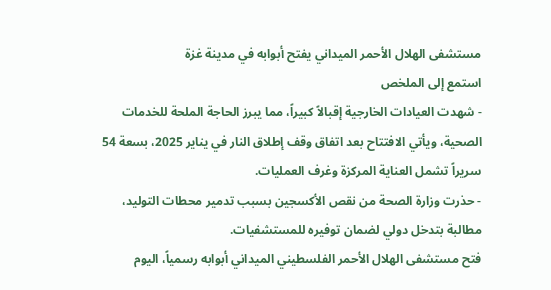مستشفى الهلال الأحمر الميداني يفتح أبوابه في مدينة غزة
استمع إلى الملخص
- شهدت العيادات الخارجية إقبالاً كبيراً، مما يبرز الحاجة الملحة للخدمات الصحية، ويأتي الافتتاح بعد اتفاق وقف إطلاق النار في يناير 2025، بسعة 54 سريراً تشمل العناية المركزة وغرف العمليات.
- حذرت وزارة الصحة من نقص الأكسجين بسبب تدمير محطات التوليد، مطالبة بتدخل دولي لضمان توفيره للمستشفيات.
فتح مستشفى الهلال الأحمر الفلسطيني الميداني أبوابه رسمياً، اليوم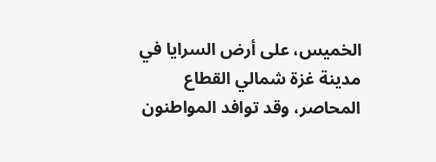الخميس، على أرض السرايا في مدينة غزة شمالي القطاع المحاصر، وقد توافد المواطنون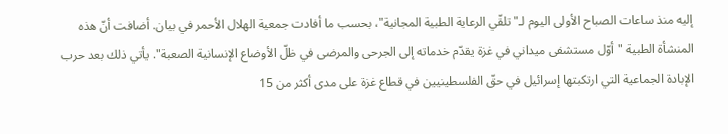إليه منذ ساعات الصباح الأولى اليوم لـ"تلقّي الرعاية الطبية المجانية"، بحسب ما أفادت جمعية الهلال الأحمر في بيان. أضافت أنّ هذه المنشأة الطبية "أوّل مستشفى ميداني في غزة يقدّم خدماته إلى الجرحى والمرضى في ظلّ الأوضاع الإنسانية الصعبة". يأتي ذلك بعد حرب الإبادة الجماعية التي ارتكبتها إسرائيل في حقّ الفلسطينيين في قطاع غزة على مدى أكثر من 15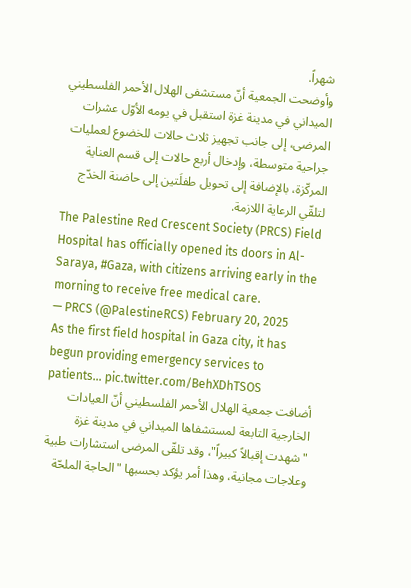شهراً.
وأوضحت الجمعية أنّ مستشفى الهلال الأحمر الفلسطيني الميداني في مدينة غزة استقبل في يومه الأوّل عشرات المرضى، إلى جانب تجهيز ثلاث حالات للخضوع لعمليات جراحية متوسطة، وإدخال أربع حالات إلى قسم العناية المركّزة، بالإضافة إلى تحويل طفلَتين إلى حاضنة الخدّج لتلقّي الرعاية اللازمة.
The Palestine Red Crescent Society (PRCS) Field Hospital has officially opened its doors in Al-Saraya, #Gaza, with citizens arriving early in the morning to receive free medical care.
— PRCS (@PalestineRCS) February 20, 2025
As the first field hospital in Gaza city, it has begun providing emergency services to patients… pic.twitter.com/BehXDhTSOS
أضافت جمعية الهلال الأحمر الفلسطيني أنّ العيادات الخارجية التابعة لمستشفاها الميداني في مدينة غزة "شهدت إقبالاً كبيراً"، وقد تلقّى المرضى استشارات طبية وعلاجات مجانية، وهذا أمر يؤكد بحسبها "الحاجة الملحّة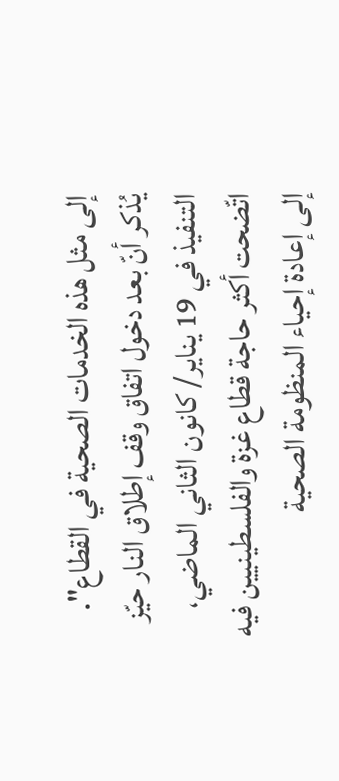إلى مثل هذه الخدمات الصحية في القطاع". يُذكر أنّ بعد دخول اتفاق وقف إطلاق النار حيّز التنفيذ في 19 يناير/ كانون الثاني الماضي، اتّضحت أكثر حاجة قطاع غزة والفلسطينيين فيه إلى إعادة إحياء المنظومة الصحية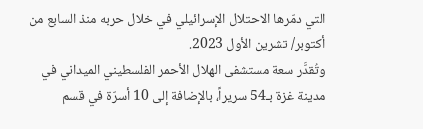التي دمّرها الاحتلال الإسرائيلي في خلال حربه منذ السابع من أكتوبر/ تشرين الأول 2023.
وتُقدَّر سعة مستشفى الهلال الأحمر الفلسطيني الميداني في مدينة غزة بـ54 سريراً، بالإضافة إلى 10 أسرّة في قسم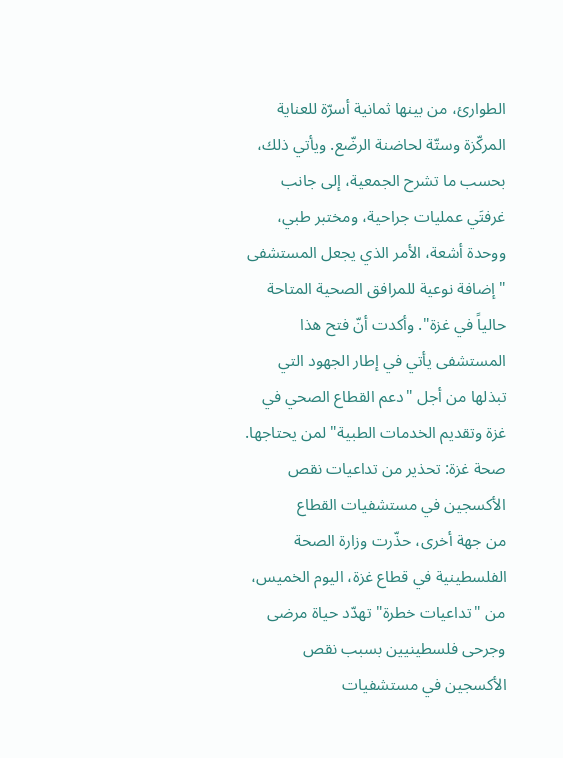الطوارئ، من بينها ثمانية أسرّة للعناية المركّزة وستّة لحاضنة الرضّع. ويأتي ذلك، بحسب ما تشرح الجمعية، إلى جانب غرفتَي عمليات جراحية، ومختبر طبي، ووحدة أشعة، الأمر الذي يجعل المستشفى "إضافة نوعية للمرافق الصحية المتاحة حالياً في غزة". وأكدت أنّ فتح هذا المستشفى يأتي في إطار الجهود التي تبذلها من أجل "دعم القطاع الصحي في غزة وتقديم الخدمات الطبية" لمن يحتاجها.
صحة غزة: تحذير من تداعيات نقص الأكسجين في مستشفيات القطاع
من جهة أخرى، حذّرت وزارة الصحة الفلسطينية في قطاع غزة، اليوم الخميس، من "تداعيات خطرة" تهدّد حياة مرضى وجرحى فلسطينيين بسبب نقص الأكسجين في مستشفيات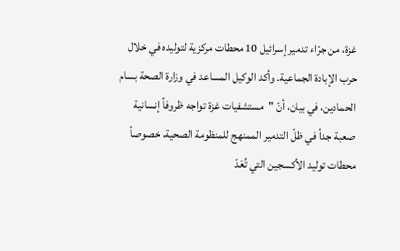غزة، من جرّاء تدمير إسرائيل 10 محطات مركزية لتوليده في خلال حرب الإبادة الجماعية. وأكد الوكيل المساعد في وزارة الصحة بسام الحمادين، في بيان، أنّ "مستشفيات غزة تواجه ظروفاً إنسانية صعبة جداً في ظلّ التدمير الممنهج للمنظومة الصحية، خصوصاً محطات توليد الأكسجين التي تُعَدّ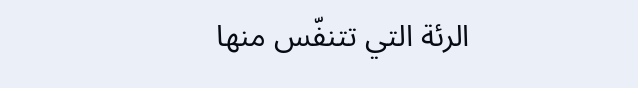الرئة التي تتنفّس منها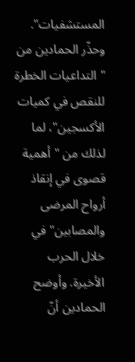المستشفيات".
وحذّر الحمادين من "التداعيات الخطرة للنقص في كميات الأكسجين"، لما لذلك من "أهمية قصوى في إنقاذ أرواح المرضى والمصابين" في خلال الحرب الأخيرة. وأوضح الحمادين أنّ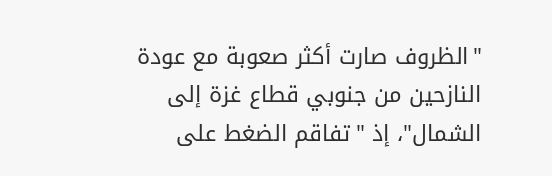"الظروف صارت أكثر صعوبة مع عودة النازحين من جنوبي قطاع غزة إلى الشمال"، إذ "تفاقم الضغط على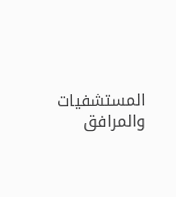المستشفيات والمرافق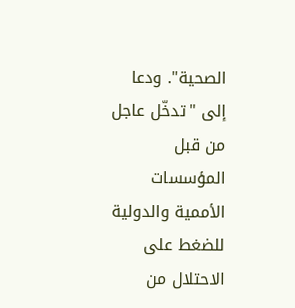الصحية". ودعا إلى "تدخّل عاجل من قبل المؤسسات الأممية والدولية للضغط على الاحتلال من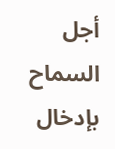أجل السماح بإدخال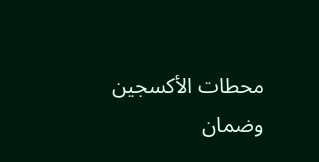محطات الأكسجين وضمان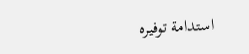استدامة توفيره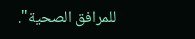للمرافق الصحية".